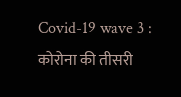Covid-19 wave 3 : कोरोना की तीसरी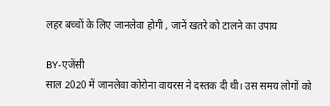लहर बच्चों के लिए जानलेवा होगी , जानें खतरे को टालने का उपाय

BY-एजेंसी
साल 2020 में जानलेवा कोरोना वायरस ने दस्तक दी थी। उस समय लोगों को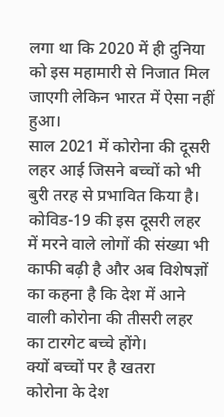लगा था कि 2020 में ही दुनिया को इस महामारी से निजात मिल जाएगी लेकिन भारत में ऐसा नहीं हुआ।
साल 2021 में कोरोना की दूसरी लहर आई जिसने बच्चों को भी बुरी तरह से प्रभावित किया है। कोविड-19 की इस दूसरी लहर में मरने वाले लोगों की संख्या भी काफी बढ़ी है और अब विशेषज्ञों का कहना है कि देश में आने वाली कोरोना की तीसरी लहर का टारगेट बच्चे होंगे।
क्यों बच्चों पर है खतरा
कोरोना के देश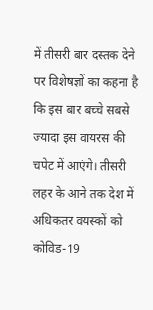में तीसरी बार दस्तक देने पर विशेषज्ञों का कहना है कि इस बार बच्चे सबसे ज्यादा इस वायरस की चपेट में आएंगे। तीसरी लहर के आने तक देश में अधिकतर वयस्कों को कोविड-19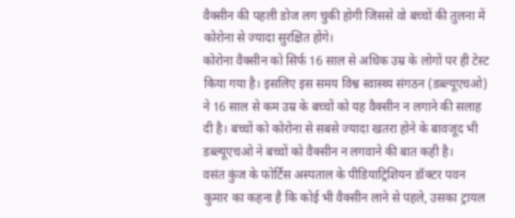वैक्सीन की पहली डोज लग चुकी होगी जिससे वो बच्चों की तुलना में कोरोना से ज्यादा सुरक्षित होंगे।
कोरोना वैक्सीन को सिर्फ 16 साल से अधिक उम्र के लोगों पर ही टेस्ट किया गया है। इसलिए इस समय विश्व स्वास्थ्य संगठन (डब्ल्यूएचओ) ने 16 साल से कम उम्र के बच्चों को यह वैक्सीन न लगाने की सलाह दी है। बच्चों को कोरोना से सबसे ज्यादा खतरा होने के बावजूद भी डब्ल्यूएचओ ने बच्चों को वैक्सीन न लगवाने की बात कही है।
वसंत कुंज के फोर्टिस अस्पताल के पीडियाट्रिशियन डॉक्टर पवन कुमार का कहना है कि कोई भी वैक्सीन लाने से पहले, उसका ट्रायल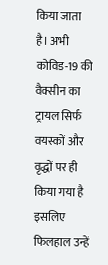किया जाता है। अभी कोविड-19 की वैक्सीन का ट्रायल सिर्फ वयस्कों और वृद्धों पर ही किया गया है इसलिए फिलहाल उन्हें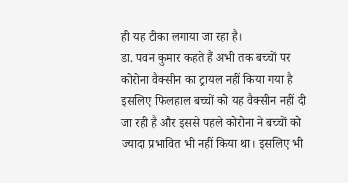ही यह टीका लगाया जा रहा है।
डा. पवन कुमार कहते हैं अभी तक बच्चों पर कोरोना वैक्सीन का ट्रायल नहीं किया गया है इसलिए फिलहाल बच्चों को यह वैक्सीन नहीं दी जा रही है और इससे पहले कोरोना ने बच्चों को ज्यादा प्रभावित भी नहीं किया था। इसलिए भी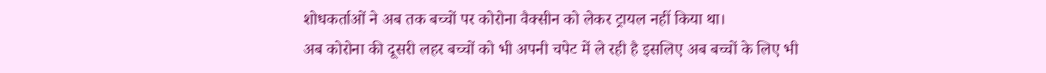शोधकर्ताओं ने अब तक बच्चों पर कोरोना वैक्सीन को लेकर ट्रायल नहीं किया था।
अब कोरोना की दूसरी लहर बच्चों को भी अपनी चपेट में ले रही है इसलिए अब बच्चों के लिए भी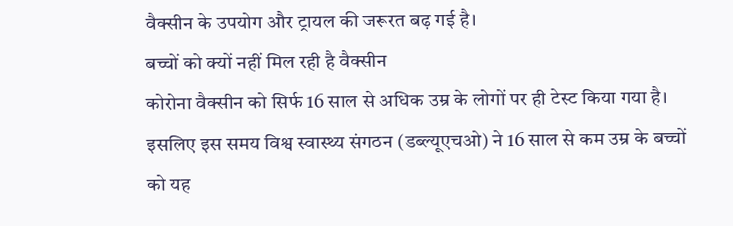वैक्सीन के उपयोग और ट्रायल की जरूरत बढ़ गई है।
बच्चों को क्यों नहीं मिल रही है वैक्सीन
कोरोना वैक्सीन को सिर्फ 16 साल से अधिक उम्र के लोगों पर ही टेस्ट किया गया है। इसलिए इस समय विश्व स्वास्थ्य संगठन (डब्ल्यूएचओ) ने 16 साल से कम उम्र के बच्चों को यह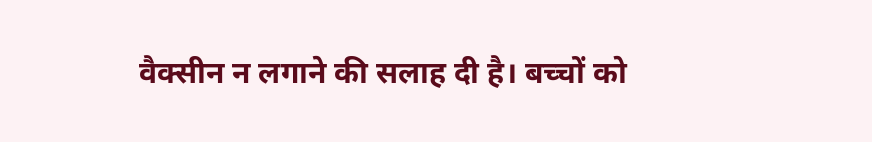वैक्सीन न लगाने की सलाह दी है। बच्चों को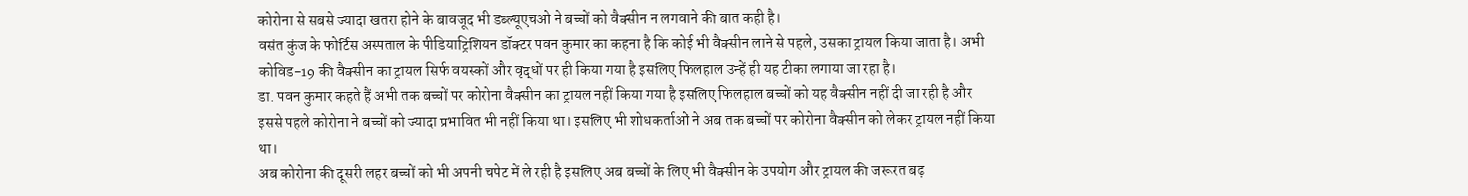कोरोना से सबसे ज्यादा खतरा होने के बावजूद भी डब्ल्यूएचओ ने बच्चों को वैक्सीन न लगवाने की बात कही है।
वसंत कुंज के फोर्टिस अस्पताल के पीडियाट्रिशियन डॉक्टर पवन कुमार का कहना है कि कोई भी वैक्सीन लाने से पहले, उसका ट्रायल किया जाता है। अभी कोविड-19 की वैक्सीन का ट्रायल सिर्फ वयस्कों और वृद्धों पर ही किया गया है इसलिए फिलहाल उन्हें ही यह टीका लगाया जा रहा है।
डा. पवन कुमार कहते हैं अभी तक बच्चों पर कोरोना वैक्सीन का ट्रायल नहीं किया गया है इसलिए फिलहाल बच्चों को यह वैक्सीन नहीं दी जा रही है और इससे पहले कोरोना ने बच्चों को ज्यादा प्रभावित भी नहीं किया था। इसलिए भी शोधकर्ताओं ने अब तक बच्चों पर कोरोना वैक्सीन को लेकर ट्रायल नहीं किया था।
अब कोरोना की दूसरी लहर बच्चों को भी अपनी चपेट में ले रही है इसलिए अब बच्चों के लिए भी वैक्सीन के उपयोग और ट्रायल की जरूरत बढ़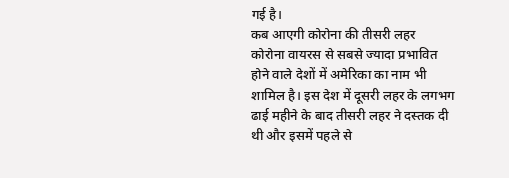गई है।
कब आएगी कोरोना की तीसरी लहर
कोरोना वायरस से सबसे ज्यादा प्रभावित होने वाले देशों में अमेरिका का नाम भी शामिल है। इस देश में दूसरी लहर के लगभग ढाई महीने के बाद तीसरी लहर ने दस्तक दी थी और इसमें पहले से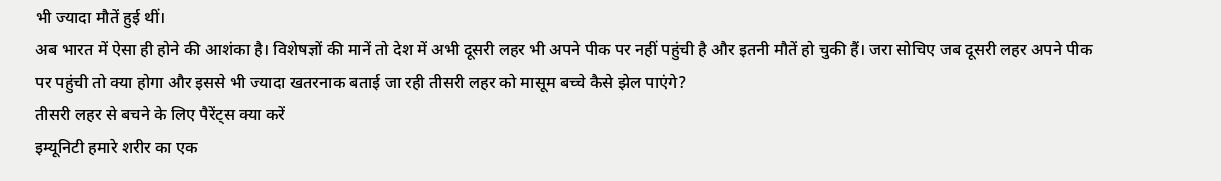भी ज्यादा मौतें हुई थीं।
अब भारत में ऐसा ही होने की आशंका है। विशेषज्ञों की मानें तो देश में अभी दूसरी लहर भी अपने पीक पर नहीं पहुंची है और इतनी मौतें हो चुकी हैं। जरा सोचिए जब दूसरी लहर अपने पीक पर पहुंची तो क्या होगा और इससे भी ज्यादा खतरनाक बताई जा रही तीसरी लहर को मासूम बच्चे कैसे झेल पाएंगे?
तीसरी लहर से बचने के लिए पैरेंट्स क्या करें
इम्यूनिटी हमारे शरीर का एक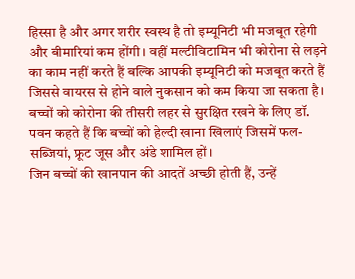हिस्सा है और अगर शरीर स्वस्थ है तो इम्यूनिटी भी मजबूत रहेगी और बीमारियां कम होंगी। वहीं मल्टीविटामिन भी कोरोना से लड़ने का काम नहीं करते हैं बल्कि आपकी इम्यूनिटी को मजबूत करते हैं जिससे वायरस से होने वाले नुकसान को कम किया जा सकता है।
बच्चों को कोरोना की तीसरी लहर से सुरक्षित रखने के लिए डॉ. पवन कहते हैं कि बच्चों को हेल्दी खाना खिलाएं जिसमें फल-सब्जियां, फ्रूट जूस और अंडे शामिल हों।
जिन बच्चों की खानपान की आदतें अच्छी होती हैं, उन्हें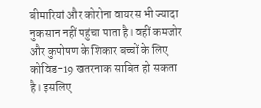बीमारियां और कोरोना वायरस भी ज्यादा नुकसान नहीं पहुंचा पाता है। वहीं कमजोर और कुपोषण के शिकार बच्चों के लिए कोविड-19 खतरनाक साबित हो सकता है। इसलिए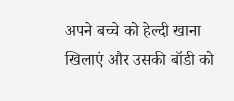अपने बच्चे को हेल्दी खाना खिलाएं और उसकी बॉडी को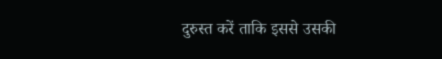दुरुस्त करें ताकि इससे उसकी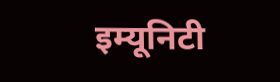इम्यूनिटी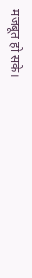मजबूत हो सके।